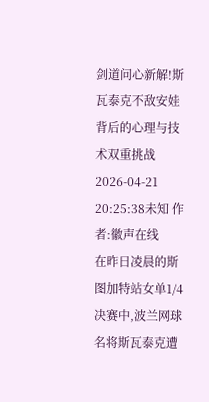剑道问心新解!斯瓦泰克不敌安娃背后的心理与技术双重挑战
2026-04-21 20:25:38未知 作者:徽声在线
在昨日凌晨的斯图加特站女单1/4决赛中,波兰网球名将斯瓦泰克遭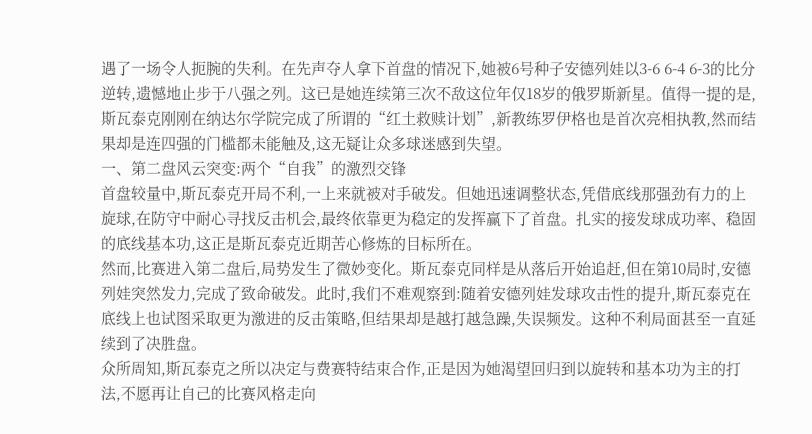遇了一场令人扼腕的失利。在先声夺人拿下首盘的情况下,她被6号种子安德列娃以3-6 6-4 6-3的比分逆转,遗憾地止步于八强之列。这已是她连续第三次不敌这位年仅18岁的俄罗斯新星。值得一提的是,斯瓦泰克刚刚在纳达尔学院完成了所谓的“红土救赎计划”,新教练罗伊格也是首次亮相执教,然而结果却是连四强的门槛都未能触及,这无疑让众多球迷感到失望。
一、第二盘风云突变:两个“自我”的激烈交锋
首盘较量中,斯瓦泰克开局不利,一上来就被对手破发。但她迅速调整状态,凭借底线那强劲有力的上旋球,在防守中耐心寻找反击机会,最终依靠更为稳定的发挥赢下了首盘。扎实的接发球成功率、稳固的底线基本功,这正是斯瓦泰克近期苦心修炼的目标所在。
然而,比赛进入第二盘后,局势发生了微妙变化。斯瓦泰克同样是从落后开始追赶,但在第10局时,安德列娃突然发力,完成了致命破发。此时,我们不难观察到:随着安德列娃发球攻击性的提升,斯瓦泰克在底线上也试图采取更为激进的反击策略,但结果却是越打越急躁,失误频发。这种不利局面甚至一直延续到了决胜盘。
众所周知,斯瓦泰克之所以决定与费赛特结束合作,正是因为她渴望回归到以旋转和基本功为主的打法,不愿再让自己的比赛风格走向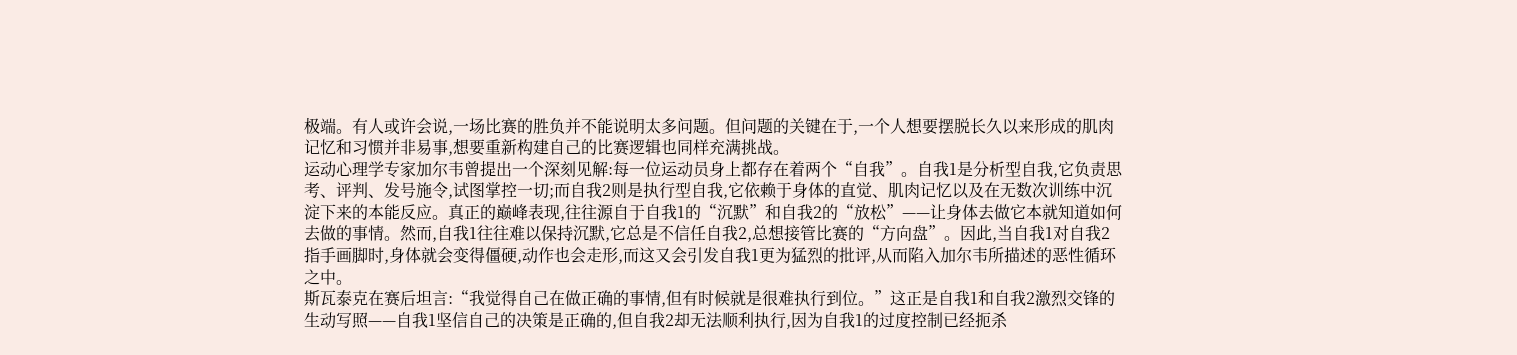极端。有人或许会说,一场比赛的胜负并不能说明太多问题。但问题的关键在于,一个人想要摆脱长久以来形成的肌肉记忆和习惯并非易事,想要重新构建自己的比赛逻辑也同样充满挑战。
运动心理学专家加尔韦曾提出一个深刻见解:每一位运动员身上都存在着两个“自我”。自我1是分析型自我,它负责思考、评判、发号施令,试图掌控一切;而自我2则是执行型自我,它依赖于身体的直觉、肌肉记忆以及在无数次训练中沉淀下来的本能反应。真正的巅峰表现,往往源自于自我1的“沉默”和自我2的“放松”——让身体去做它本就知道如何去做的事情。然而,自我1往往难以保持沉默,它总是不信任自我2,总想接管比赛的“方向盘”。因此,当自我1对自我2指手画脚时,身体就会变得僵硬,动作也会走形,而这又会引发自我1更为猛烈的批评,从而陷入加尔韦所描述的恶性循环之中。
斯瓦泰克在赛后坦言:“我觉得自己在做正确的事情,但有时候就是很难执行到位。”这正是自我1和自我2激烈交锋的生动写照——自我1坚信自己的决策是正确的,但自我2却无法顺利执行,因为自我1的过度控制已经扼杀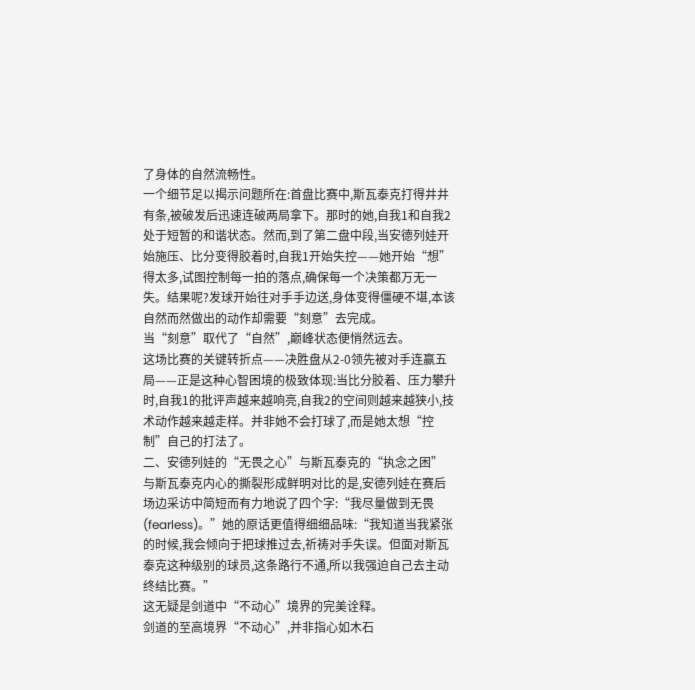了身体的自然流畅性。
一个细节足以揭示问题所在:首盘比赛中,斯瓦泰克打得井井有条,被破发后迅速连破两局拿下。那时的她,自我1和自我2处于短暂的和谐状态。然而,到了第二盘中段,当安德列娃开始施压、比分变得胶着时,自我1开始失控——她开始“想”得太多,试图控制每一拍的落点,确保每一个决策都万无一失。结果呢?发球开始往对手手边送,身体变得僵硬不堪,本该自然而然做出的动作却需要“刻意”去完成。
当“刻意”取代了“自然”,巅峰状态便悄然远去。
这场比赛的关键转折点——决胜盘从2-0领先被对手连赢五局——正是这种心智困境的极致体现:当比分胶着、压力攀升时,自我1的批评声越来越响亮,自我2的空间则越来越狭小,技术动作越来越走样。并非她不会打球了,而是她太想“控制”自己的打法了。
二、安德列娃的“无畏之心”与斯瓦泰克的“执念之困”
与斯瓦泰克内心的撕裂形成鲜明对比的是,安德列娃在赛后场边采访中简短而有力地说了四个字:“我尽量做到无畏(fearless)。”她的原话更值得细细品味:“我知道当我紧张的时候,我会倾向于把球推过去,祈祷对手失误。但面对斯瓦泰克这种级别的球员,这条路行不通,所以我强迫自己去主动终结比赛。”
这无疑是剑道中“不动心”境界的完美诠释。
剑道的至高境界“不动心”,并非指心如木石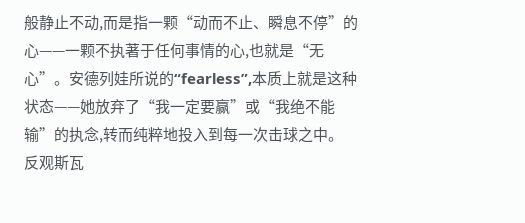般静止不动,而是指一颗“动而不止、瞬息不停”的心——一颗不执著于任何事情的心,也就是“无心”。安德列娃所说的“fearless”,本质上就是这种状态——她放弃了“我一定要赢”或“我绝不能输”的执念,转而纯粹地投入到每一次击球之中。
反观斯瓦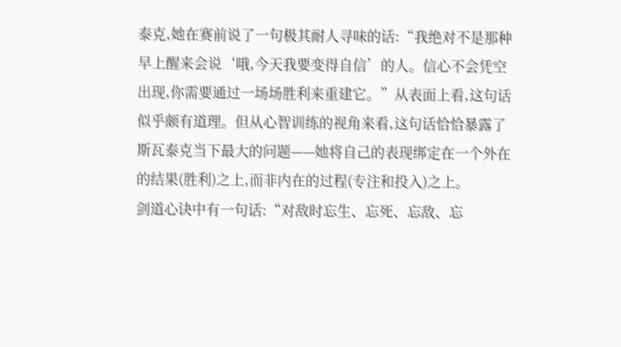泰克,她在赛前说了一句极其耐人寻味的话:“我绝对不是那种早上醒来会说‘哦,今天我要变得自信’的人。信心不会凭空出现,你需要通过一场场胜利来重建它。”从表面上看,这句话似乎颇有道理。但从心智训练的视角来看,这句话恰恰暴露了斯瓦泰克当下最大的问题——她将自己的表现绑定在一个外在的结果(胜利)之上,而非内在的过程(专注和投入)之上。
剑道心诀中有一句话:“对敌时忘生、忘死、忘敌、忘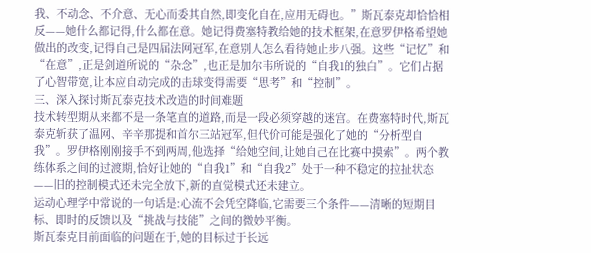我、不动念、不介意、无心而委其自然,即变化自在,应用无碍也。”斯瓦泰克却恰恰相反——她什么都记得,什么都在意。她记得费塞特教给她的技术框架,在意罗伊格希望她做出的改变,记得自己是四届法网冠军,在意别人怎么看待她止步八强。这些“记忆”和“在意”,正是剑道所说的“杂念”,也正是加尔韦所说的“自我1的独白”。它们占据了心智带宽,让本应自动完成的击球变得需要“思考”和“控制”。
三、深入探讨斯瓦泰克技术改造的时间难题
技术转型期从来都不是一条笔直的道路,而是一段必须穿越的迷宫。在费塞特时代,斯瓦泰克斩获了温网、辛辛那提和首尔三站冠军,但代价可能是强化了她的“分析型自我”。罗伊格刚刚接手不到两周,他选择“给她空间,让她自己在比赛中摸索”。两个教练体系之间的过渡期,恰好让她的“自我1”和“自我2”处于一种不稳定的拉扯状态——旧的控制模式还未完全放下,新的直觉模式还未建立。
运动心理学中常说的一句话是:心流不会凭空降临,它需要三个条件——清晰的短期目标、即时的反馈以及“挑战与技能”之间的微妙平衡。
斯瓦泰克目前面临的问题在于,她的目标过于长远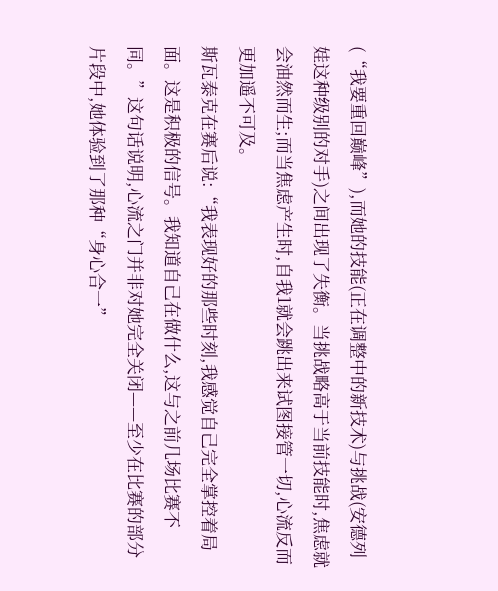(“我要重回巅峰”),而她的技能(正在调整中的新技术)与挑战(安德列娃这种级别的对手)之间出现了失衡。当挑战略高于当前技能时,焦虑就会油然而生;而当焦虑产生时,自我1就会跳出来试图接管一切,心流反而更加遥不可及。
斯瓦泰克在赛后说:“我表现好的那些时刻,我感觉自己完全掌控着局面。这是积极的信号。我知道自己在做什么,这与之前几场比赛不同。”这句话说明,心流之门并非对她完全关闭——至少在比赛的部分片段中,她体验到了那种“身心合一”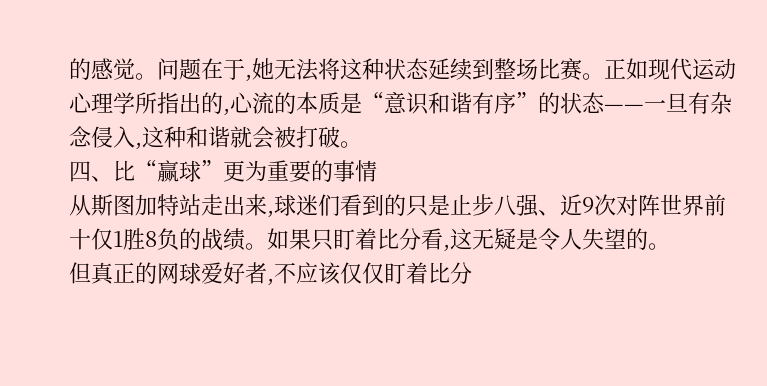的感觉。问题在于,她无法将这种状态延续到整场比赛。正如现代运动心理学所指出的,心流的本质是“意识和谐有序”的状态——一旦有杂念侵入,这种和谐就会被打破。
四、比“赢球”更为重要的事情
从斯图加特站走出来,球迷们看到的只是止步八强、近9次对阵世界前十仅1胜8负的战绩。如果只盯着比分看,这无疑是令人失望的。
但真正的网球爱好者,不应该仅仅盯着比分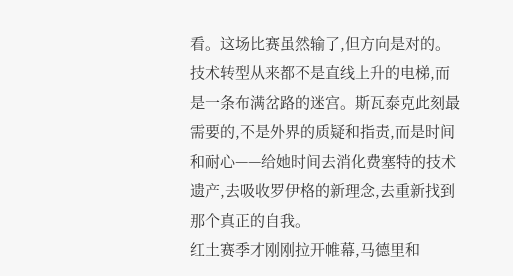看。这场比赛虽然输了,但方向是对的。技术转型从来都不是直线上升的电梯,而是一条布满岔路的迷宫。斯瓦泰克此刻最需要的,不是外界的质疑和指责,而是时间和耐心——给她时间去消化费塞特的技术遗产,去吸收罗伊格的新理念,去重新找到那个真正的自我。
红土赛季才刚刚拉开帷幕,马德里和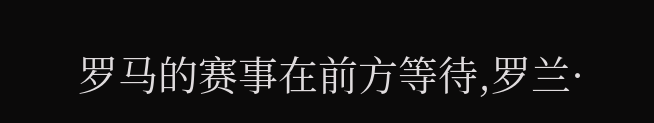罗马的赛事在前方等待,罗兰·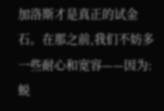加洛斯才是真正的试金石。在那之前,我们不妨多一些耐心和宽容——因为:蜕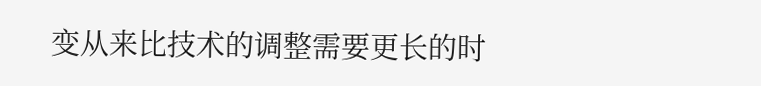变从来比技术的调整需要更长的时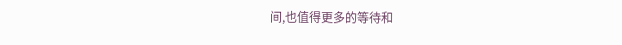间,也值得更多的等待和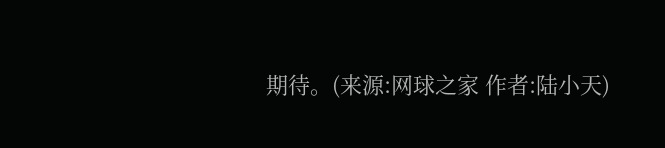期待。(来源:网球之家 作者:陆小天)